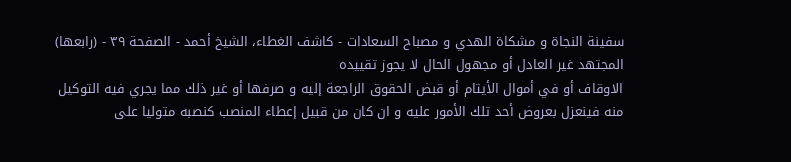سفينة النجاة و مشكاة الهدي و مصباح السعادات - كاشف الغطاء، الشيخ أحمد - الصفحة ٣٩ - (رابعها) المجتهد غير العادل أو مجهول الحال لا يجوز تقييده
الاوقاف أو في أموال الأيتام أو قبض الحقوق الراجعة إليه و صرفها أو غير ذلك مما يجري فيه التوكيل منه فينعزل بعروض أحد تلك الأمور عليه و ان كان من قبيل إعطاء المنصب كنصبه متوليا على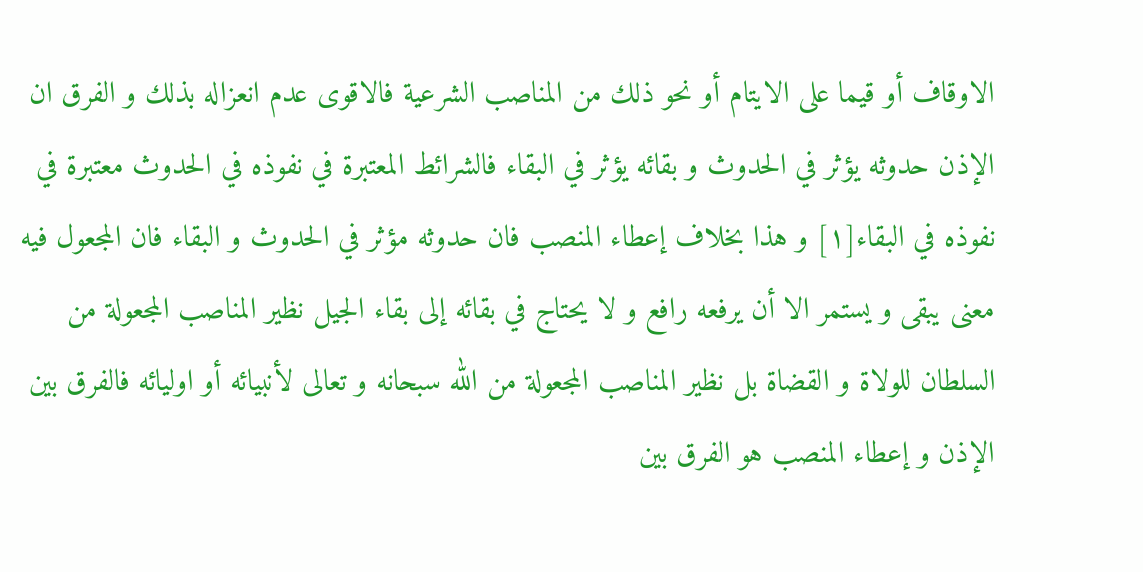الاوقاف أو قيما على الايتام أو نحو ذلك من المناصب الشرعية فالاقوى عدم انعزاله بذلك و الفرق ان الإذن حدوثه يؤثر في الحدوث و بقائه يؤثر في البقاء فالشرائط المعتبرة في نفوذه في الحدوث معتبرة في نفوذه في البقاء[١] و هذا بخلاف إعطاء المنصب فان حدوثه مؤثر في الحدوث و البقاء فان المجعول فيه معنى يبقى و يستمر الا أن يرفعه رافع و لا يحتاج في بقائه إلى بقاء الجيل نظير المناصب المجعولة من السلطان للولاة و القضاة بل نظير المناصب المجعولة من الله سبحانه و تعالى لأنبيائه أو اوليائه فالفرق بين الإذن و إعطاء المنصب هو الفرق بين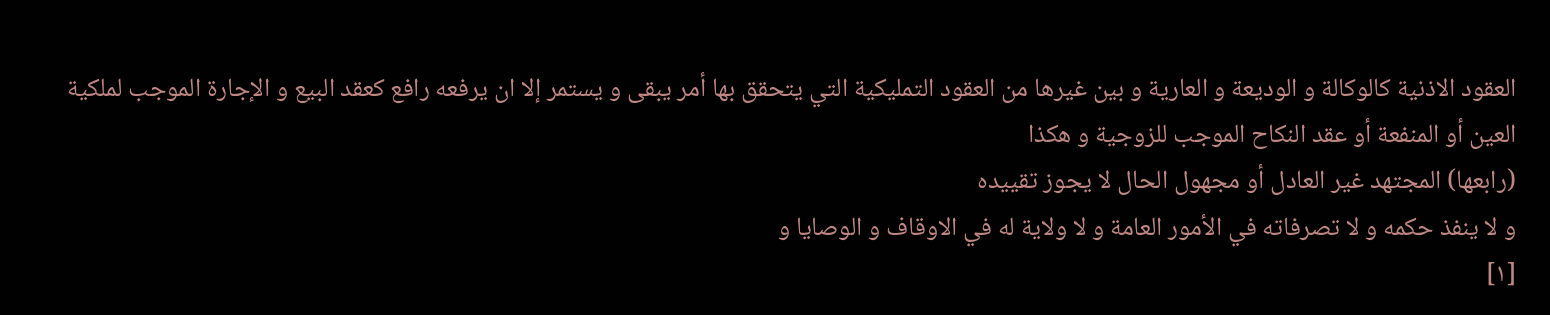العقود الاذنية كالوكالة و الوديعة و العارية و بين غيرها من العقود التمليكية التي يتحقق بها أمر يبقى و يستمر إلا ان يرفعه رافع كعقد البيع و الإجارة الموجب لملكية العين أو المنفعة أو عقد النكاح الموجب للزوجية و هكذا
(رابعها) المجتهد غير العادل أو مجهول الحال لا يجوز تقييده
و لا ينفذ حكمه و لا تصرفاته في الأمور العامة و لا ولاية له في الاوقاف و الوصايا و
[١]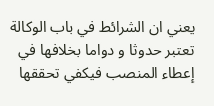يعني ان الشرائط في باب الوكالة تعتبر حدوثا و دواما بخلافها في إعطاء المنصب فيكفي تحققها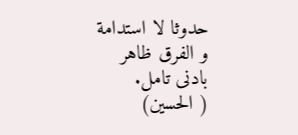حدوثا لا استدامة و الفرق ظاهر بادنى تامل.
( الحسين)